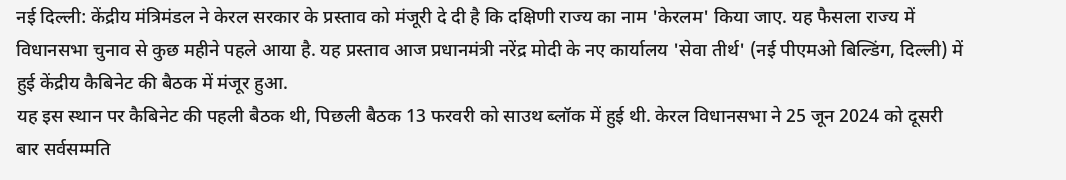नई दिल्ली: केंद्रीय मंत्रिमंडल ने केरल सरकार के प्रस्ताव को मंजूरी दे दी है कि दक्षिणी राज्य का नाम 'केरलम' किया जाए. यह फैसला राज्य में विधानसभा चुनाव से कुछ महीने पहले आया है. यह प्रस्ताव आज प्रधानमंत्री नरेंद्र मोदी के नए कार्यालय 'सेवा तीर्थ' (नई पीएमओ बिल्डिंग, दिल्ली) में हुई केंद्रीय कैबिनेट की बैठक में मंजूर हुआ.
यह इस स्थान पर कैबिनेट की पहली बैठक थी, पिछली बैठक 13 फरवरी को साउथ ब्लॉक में हुई थी. केरल विधानसभा ने 25 जून 2024 को दूसरी बार सर्वसम्मति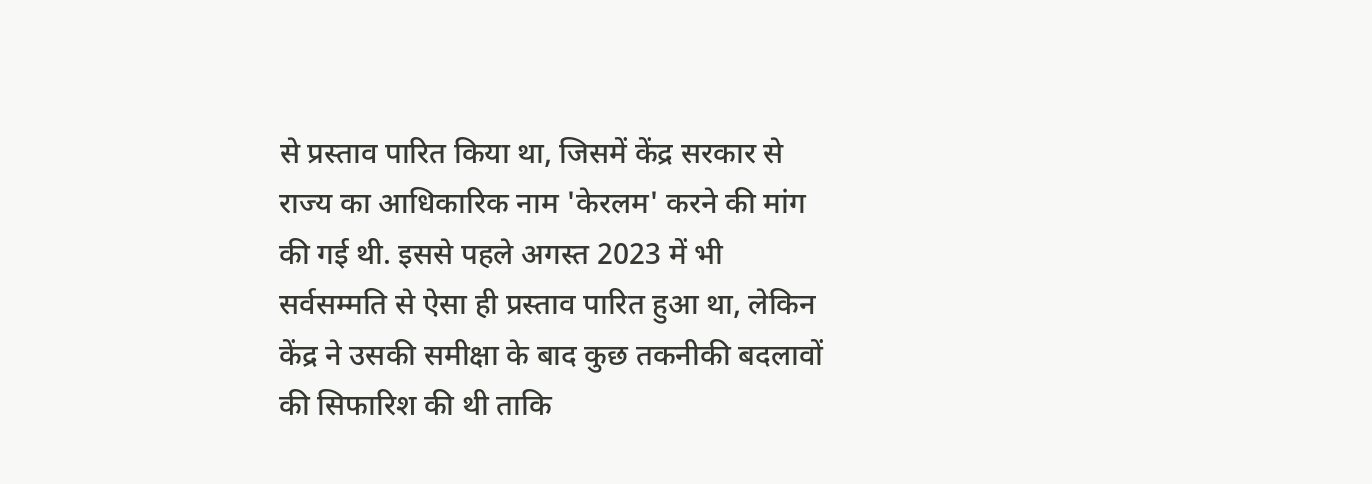से प्रस्ताव पारित किया था, जिसमें केंद्र सरकार से राज्य का आधिकारिक नाम 'केरलम' करने की मांग की गई थी. इससे पहले अगस्त 2023 में भी सर्वसम्मति से ऐसा ही प्रस्ताव पारित हुआ था, लेकिन केंद्र ने उसकी समीक्षा के बाद कुछ तकनीकी बदलावों की सिफारिश की थी ताकि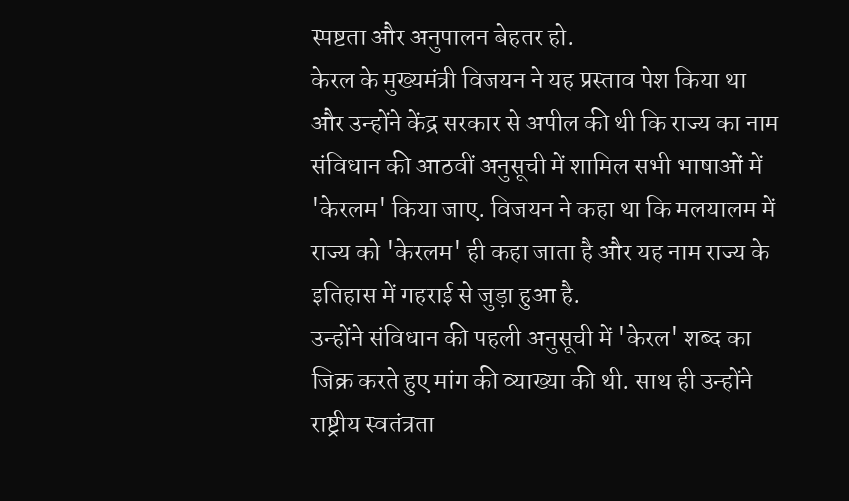स्पष्टता और अनुपालन बेहतर हो.
केरल के मुख्यमंत्री विजयन ने यह प्रस्ताव पेश किया था और उन्होंने केंद्र सरकार से अपील की थी कि राज्य का नाम संविधान की आठवीं अनुसूची में शामिल सभी भाषाओं में 'केरलम' किया जाए. विजयन ने कहा था कि मलयालम में राज्य को 'केरलम' ही कहा जाता है और यह नाम राज्य के इतिहास में गहराई से जुड़ा हुआ है.
उन्होंने संविधान की पहली अनुसूची में 'केरल' शब्द का जिक्र करते हुए मांग की व्याख्या की थी. साथ ही उन्होंने राष्ट्रीय स्वतंत्रता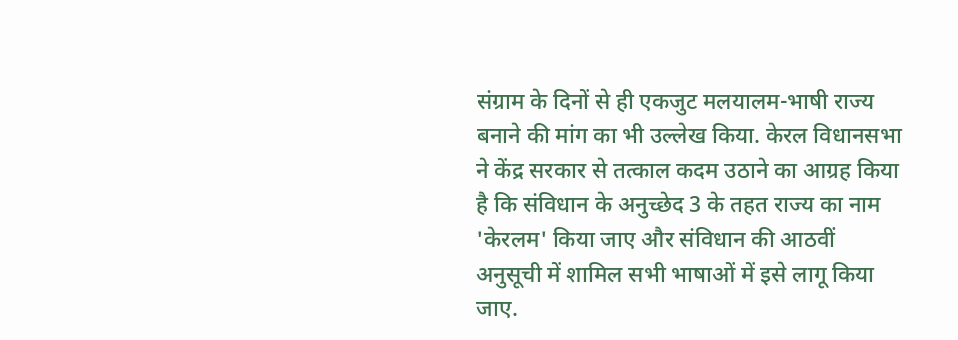संग्राम के दिनों से ही एकजुट मलयालम-भाषी राज्य बनाने की मांग का भी उल्लेख किया. केरल विधानसभा ने केंद्र सरकार से तत्काल कदम उठाने का आग्रह किया है कि संविधान के अनुच्छेद 3 के तहत राज्य का नाम 'केरलम' किया जाए और संविधान की आठवीं अनुसूची में शामिल सभी भाषाओं में इसे लागू किया जाए.